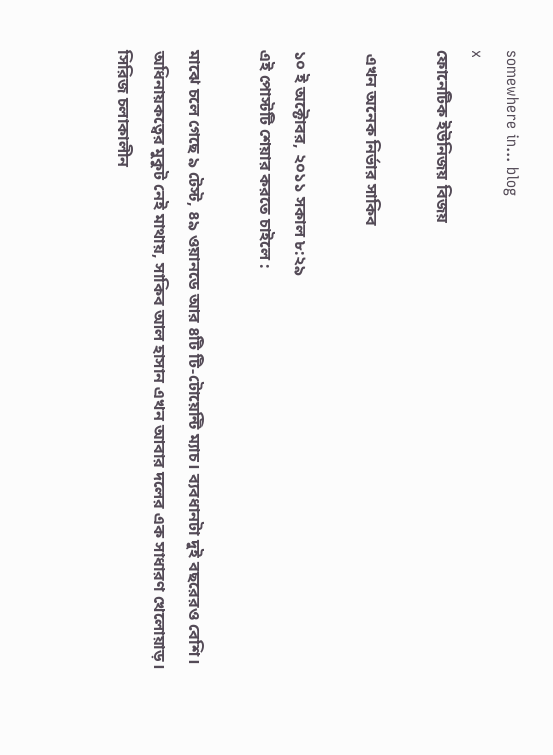somewhere in... blog
x
ফোনেটিক ইউনিজয় বিজয়

 এখন অনেক নির্ভার সাকিব

১০ ই অক্টোবর, ২০১১ সকাল ৮:২৯
এই পোস্টটি শেয়ার করতে চাইলে :

মাঝে চলে গেছে ৯ টেস্ট, ৪৯ ওয়ানডে আর ৪টি টি-টোয়েন্টি ম্যাচ। ব্যবধানটা দুই বছরেরও বেশি। অধিনায়কত্বের মুকুট নেই মাথায়, সাকিব আল হাসান এখন আবার দলের এক সাধারণ খেলোয়াড়।
সিরিজ চলাকালীন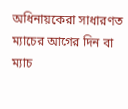অধিনায়কেরা সাধারণত ম্যাচের আগের দিন বা ম্যাচ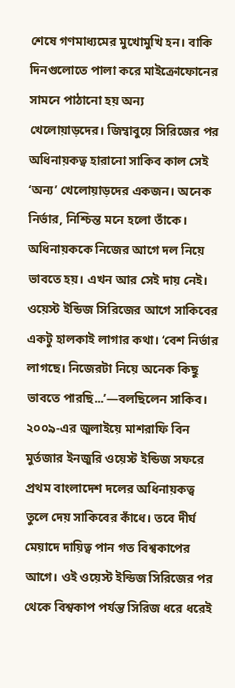শেষে গণমাধ্যমের মুখোমুখি হন। বাকি দিনগুলোতে পালা করে মাইক্রোফোনের সামনে পাঠানো হয় অন্য খেলোয়াড়দের। জিম্বাবুয়ে সিরিজের পর অধিনায়কত্ব হারানো সাকিব কাল সেই ‘অন্য’ খেলোয়াড়দের একজন। অনেক নির্ভার, নিশ্চিন্ত মনে হলো তাঁকে।
অধিনায়ককে নিজের আগে দল নিয়ে ভাবতে হয়। এখন আর সেই দায় নেই। ওয়েস্ট ইন্ডিজ সিরিজের আগে সাকিবের একটু হালকাই লাগার কথা। ‘বেশ নির্ভার লাগছে। নিজেরটা নিয়ে অনেক কিছু ভাবতে পারছি...’—বলছিলেন সাকিব।
২০০৯-এর জুলাইয়ে মাশরাফি বিন মুর্তজার ইনজুরি ওয়েস্ট ইন্ডিজ সফরে প্রথম বাংলাদেশ দলের অধিনায়কত্ব তুলে দেয় সাকিবের কাঁধে। তবে দীর্ঘ মেয়াদে দায়িত্ব পান গত বিশ্বকাপের আগে। ওই ওয়েস্ট ইন্ডিজ সিরিজের পর থেকে বিশ্বকাপ পর্যন্ত সিরিজ ধরে ধরেই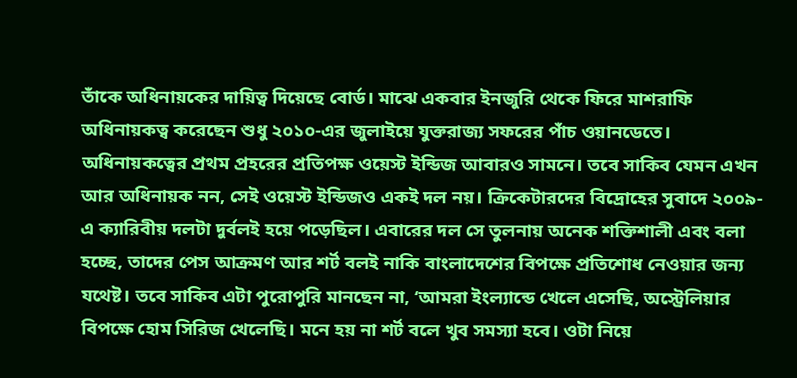তাঁকে অধিনায়কের দায়িত্ব দিয়েছে বোর্ড। মাঝে একবার ইনজুরি থেকে ফিরে মাশরাফি অধিনায়কত্ব করেছেন শুধু ২০১০-এর জুলাইয়ে যুক্তরাজ্য সফরের পাঁচ ওয়ানডেতে।
অধিনায়কত্বের প্রথম প্রহরের প্রতিপক্ষ ওয়েস্ট ইন্ডিজ আবারও সামনে। তবে সাকিব যেমন এখন আর অধিনায়ক নন, সেই ওয়েস্ট ইন্ডিজও একই দল নয়। ক্রিকেটারদের বিদ্রোহের সুবাদে ২০০৯-এ ক্যারিবীয় দলটা দুর্বলই হয়ে পড়েছিল। এবারের দল সে তুলনায় অনেক শক্তিশালী এবং বলা হচ্ছে, তাদের পেস আক্রমণ আর শর্ট বলই নাকি বাংলাদেশের বিপক্ষে প্রতিশোধ নেওয়ার জন্য যথেষ্ট। তবে সাকিব এটা পুরোপুরি মানছেন না, ‘আমরা ইংল্যান্ডে খেলে এসেছি, অস্ট্রেলিয়ার বিপক্ষে হোম সিরিজ খেলেছি। মনে হয় না শর্ট বলে খুব সমস্যা হবে। ওটা নিয়ে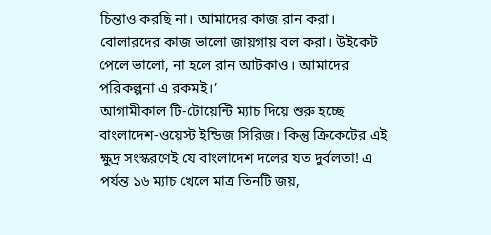চিন্তাও করছি না। আমাদের কাজ রান করা। বোলারদের কাজ ভালো জায়গায় বল করা। উইকেট পেলে ভালো, না হলে রান আটকাও। আমাদের পরিকল্পনা এ রকমই।’
আগামীকাল টি-টোয়েন্টি ম্যাচ দিয়ে শুরু হচ্ছে বাংলাদেশ-ওয়েস্ট ইন্ডিজ সিরিজ। কিন্তু ক্রিকেটের এই ক্ষুদ্র সংস্করণেই যে বাংলাদেশ দলের যত দুর্বলতা! এ পর্যন্ত ১৬ ম্যাচ খেলে মাত্র তিনটি জয়,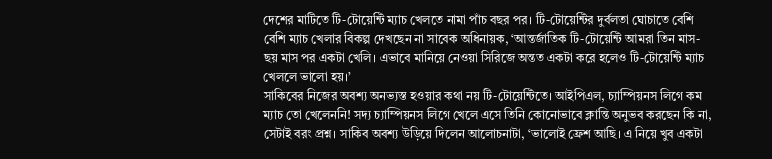দেশের মাটিতে টি-টোয়েন্টি ম্যাচ খেলতে নামা পাঁচ বছর পর। টি-টোয়েন্টির দুর্বলতা ঘোচাতে বেশি বেশি ম্যাচ খেলার বিকল্প দেখছেন না সাবেক অধিনায়ক, ‘আন্তর্জাতিক টি-টোয়েন্টি আমরা তিন মাস-ছয় মাস পর একটা খেলি। এভাবে মানিয়ে নেওয়া সিরিজে অন্তত একটা করে হলেও টি-টোয়েন্টি ম্যাচ খেললে ভালো হয়।’
সাকিবের নিজের অবশ্য অনভ্যস্ত হওয়ার কথা নয় টি-টোয়েন্টিতে। আইপিএল, চ্যাম্পিয়নস লিগে কম ম্যাচ তো খেলেননি! সদ্য চ্যাম্পিয়নস লিগে খেলে এসে তিনি কোনোভাবে ক্লান্তি অনুভব করছেন কি না, সেটাই বরং প্রশ্ন। সাকিব অবশ্য উড়িয়ে দিলেন আলোচনাটা, ‘ভালোই ফ্রেশ আছি। এ নিয়ে খুব একটা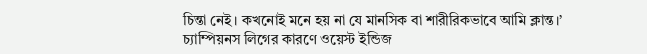চিন্তা নেই। কখনোই মনে হয় না যে মানসিক বা শারীরিকভাবে আমি ক্লান্ত।’
চ্যাম্পিয়নস লিগের কারণে ওয়েস্ট ইন্ডিজ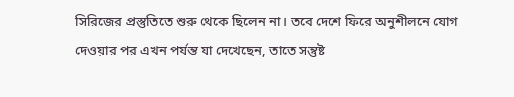সিরিজের প্রস্তুতিতে শুরু থেকে ছিলেন না। তবে দেশে ফিরে অনুশীলনে যোগ দেওয়ার পর এখন পর্যন্ত যা দেখেছেন, তাতে সন্তুষ্ট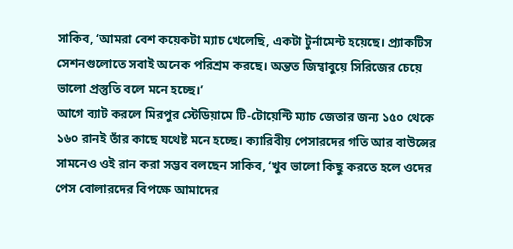সাকিব, ‘আমরা বেশ কয়েকটা ম্যাচ খেলেছি, একটা টুর্নামেন্ট হয়েছে। প্র্যাকটিস সেশনগুলোতে সবাই অনেক পরিশ্রম করছে। অন্তত জিম্বাবুয়ে সিরিজের চেয়ে ভালো প্রস্তুতি বলে মনে হচ্ছে।’
আগে ব্যাট করলে মিরপুর স্টেডিয়ামে টি-টোয়েন্টি ম্যাচ জেতার জন্য ১৫০ থেকে ১৬০ রানই তাঁর কাছে যথেষ্ট মনে হচ্ছে। ক্যারিবীয় পেসারদের গতি আর বাউন্সের সামনেও ওই রান করা সম্ভব বলছেন সাকিব, ‘খুব ভালো কিছু করতে হলে ওদের পেস বোলারদের বিপক্ষে আমাদের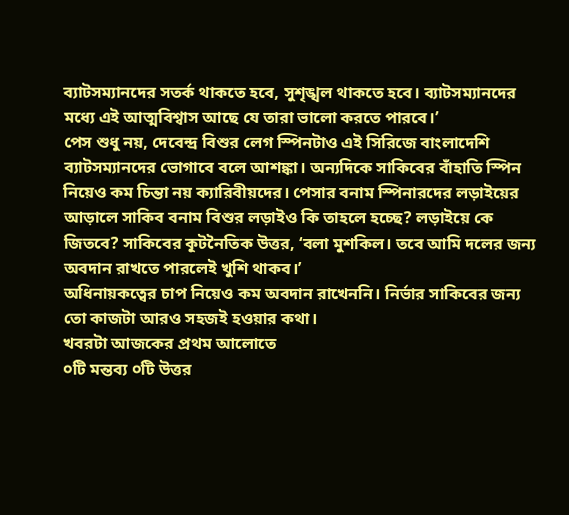ব্যাটসম্যানদের সতর্ক থাকতে হবে, সুশৃঙ্খল থাকতে হবে। ব্যাটসম্যানদের মধ্যে এই আত্মবিশ্বাস আছে যে তারা ভালো করতে পারবে।’
পেস শুধু নয়, দেবেন্দ্র বিশুর লেগ স্পিনটাও এই সিরিজে বাংলাদেশি ব্যাটসম্যানদের ভোগাবে বলে আশঙ্কা। অন্যদিকে সাকিবের বাঁহাতি স্পিন নিয়েও কম চিন্তা নয় ক্যারিবীয়দের। পেসার বনাম স্পিনারদের লড়াইয়ের আড়ালে সাকিব বনাম বিশুর লড়াইও কি তাহলে হচ্ছে? লড়াইয়ে কে জিতবে? সাকিবের কূটনৈতিক উত্তর, ‘বলা মুশকিল। তবে আমি দলের জন্য অবদান রাখতে পারলেই খুশি থাকব।’
অধিনায়কত্বের চাপ নিয়েও কম অবদান রাখেননি। নির্ভার সাকিবের জন্য তো কাজটা আরও সহজই হওয়ার কথা।
খবরটা আজকের প্রথম আলোতে
০টি মন্তব্য ০টি উত্তর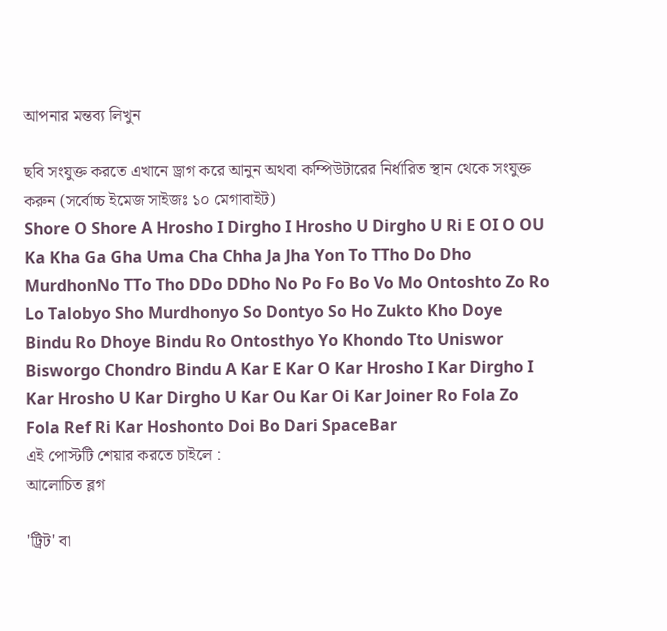আপনার মন্তব্য লিখুন

ছবি সংযুক্ত করতে এখানে ড্রাগ করে আনুন অথবা কম্পিউটারের নির্ধারিত স্থান থেকে সংযুক্ত করুন (সর্বোচ্চ ইমেজ সাইজঃ ১০ মেগাবাইট)
Shore O Shore A Hrosho I Dirgho I Hrosho U Dirgho U Ri E OI O OU Ka Kha Ga Gha Uma Cha Chha Ja Jha Yon To TTho Do Dho MurdhonNo TTo Tho DDo DDho No Po Fo Bo Vo Mo Ontoshto Zo Ro Lo Talobyo Sho Murdhonyo So Dontyo So Ho Zukto Kho Doye Bindu Ro Dhoye Bindu Ro Ontosthyo Yo Khondo Tto Uniswor Bisworgo Chondro Bindu A Kar E Kar O Kar Hrosho I Kar Dirgho I Kar Hrosho U Kar Dirgho U Kar Ou Kar Oi Kar Joiner Ro Fola Zo Fola Ref Ri Kar Hoshonto Doi Bo Dari SpaceBar
এই পোস্টটি শেয়ার করতে চাইলে :
আলোচিত ব্লগ

'ট্রিট' বা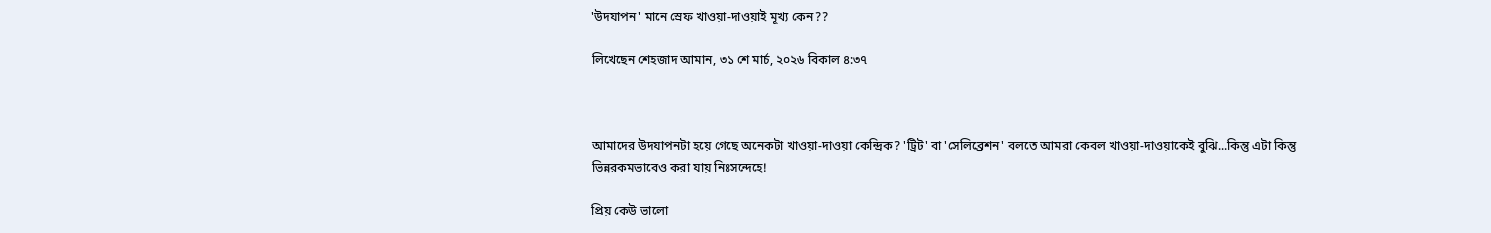'উদযাপন' মানে স্রেফ খাওয়া-দাওয়াই মূখ্য কেন??

লিখেছেন শেহজাদ আমান, ৩১ শে মার্চ, ২০২৬ বিকাল ৪:৩৭



আমাদের উদযাপনটা হয়ে গেছে অনেকটা খাওয়া-দাওয়া কেন্দ্রিক? 'ট্রিট' বা 'সেলিব্রেশন' বলতে আমরা কেবল খাওয়া-দাওয়াকেই বুঝি...কিন্তু এটা কিন্তু ভিন্নরকমভাবেও করা যায় নিঃসন্দেহে!

প্রিয় কেউ ভালো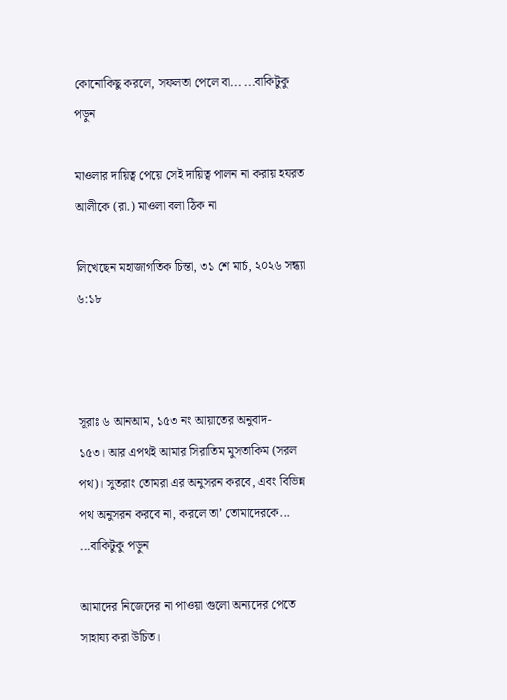কোনোকিছু করলে, সফলতা পেলে বা... ...বাকিটুকু পড়ুন

মাওলার দায়িত্ব পেয়ে সেই দায়িত্ব পালন না করায় হযরত আলীকে (রা.) মাওলা বলা ঠিক না

লিখেছেন মহাজাগতিক চিন্তা, ৩১ শে মার্চ, ২০২৬ সন্ধ্যা ৬:১৮



সূরাঃ ৬ আনআম, ১৫৩ নং আয়াতের অনুবাদ-
১৫৩। আর এপথই আমার সিরাতিম মুসতাকিম (সরল পথ)। সুতরাং তোমরা এর অনুসরন করবে, এবং বিভিন্ন পথ অনুসরন করবে না, করলে তা’ তোমাদেরকে... ...বাকিটুকু পড়ুন

আমাদের নিজেদের না পাওয়া গুলো অন্যদের পেতে সাহায্য করা উচিত।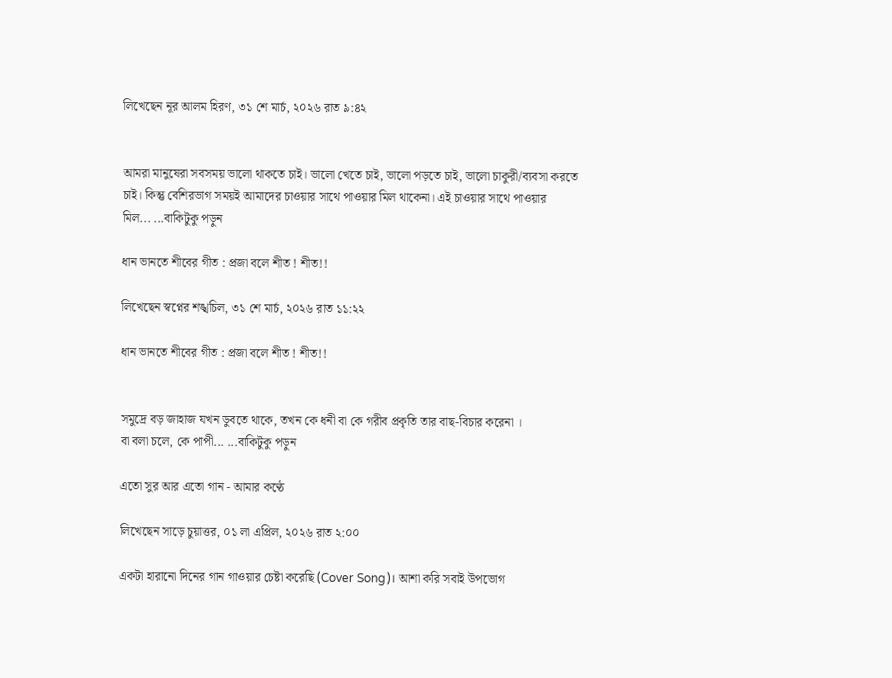লিখেছেন নূর আলম হিরণ, ৩১ শে মার্চ, ২০২৬ রাত ৯:৪২


আমরা মানুষেরা সবসময় ভালো থাকতে চাই। ভালো খেতে চাই, ভালো পড়তে চাই, ভালো চাকুরী/ব্যবসা করতে চাই। কিন্তু বেশিরভাগ সময়ই আমাদের চাওয়ার সাথে পাওয়ার মিল থাকেনা। এই চাওয়ার সাথে পাওয়ার মিল... ...বাকিটুকু পড়ুন

ধান ভানতে শীবের গীত : প্রজা বলে শীত ! শীত!!

লিখেছেন স্বপ্নের শঙ্খচিল, ৩১ শে মার্চ, ২০২৬ রাত ১১:২২

ধান ভানতে শীবের গীত : প্রজা বলে শীত ! শীত!!


সমুদ্রে বড় জাহাজ যখন ডুবতে থাকে, তখন কে ধনী বা কে গরীব প্রকৃতি তার বাছ-বিচার করেনা ।
বা বলা চলে, কে পাপী... ...বাকিটুকু পড়ুন

এতো সুর আর এতো গান - আমার কণ্ঠে

লিখেছেন সাড়ে চুয়াত্তর, ০১ লা এপ্রিল, ২০২৬ রাত ২:০০

একটা হারানো দিনের গান গাওয়ার চেষ্টা করেছি (Cover Song)। আশা করি সবাই উপভোগ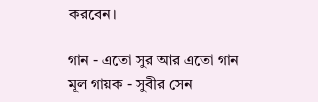করবেন।

গান - এতো সুর আর এতো গান
মূল গায়ক - সুবীর সেন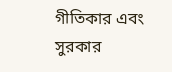গীতিকার এবং সুরকার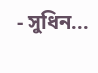- সুধিন...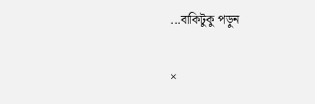...বাকিটুকু পড়ুন

×